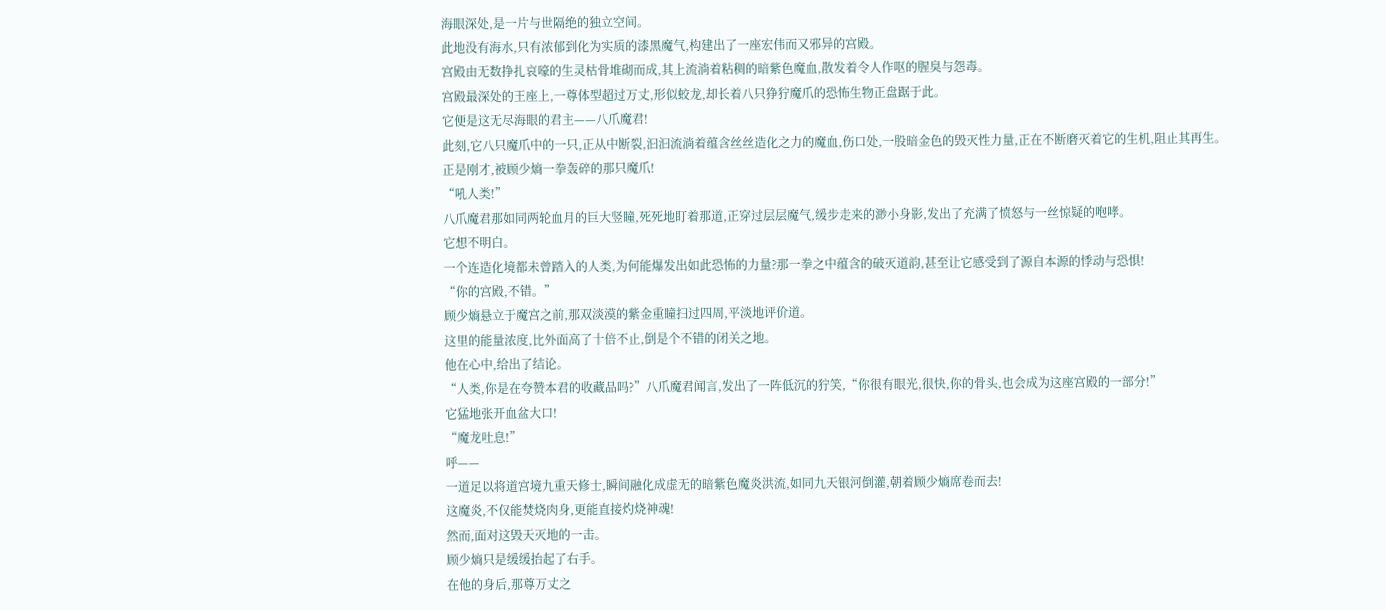海眼深处,是一片与世隔绝的独立空间。
此地没有海水,只有浓郁到化为实质的漆黑魔气,构建出了一座宏伟而又邪异的宫殿。
宫殿由无数挣扎哀嚎的生灵枯骨堆砌而成,其上流淌着粘稠的暗紫色魔血,散发着令人作呕的腥臭与怨毒。
宫殿最深处的王座上,一尊体型超过万丈,形似蛟龙,却长着八只狰狞魔爪的恐怖生物正盘踞于此。
它便是这无尽海眼的君主——八爪魔君!
此刻,它八只魔爪中的一只,正从中断裂,汩汩流淌着蕴含丝丝造化之力的魔血,伤口处,一股暗金色的毁灭性力量,正在不断磨灭着它的生机,阻止其再生。
正是刚才,被顾少熵一拳轰碎的那只魔爪!
“吼人类!”
八爪魔君那如同两轮血月的巨大竖瞳,死死地盯着那道,正穿过层层魔气,缓步走来的渺小身影,发出了充满了愤怒与一丝惊疑的咆哮。
它想不明白。
一个连造化境都未曾踏入的人类,为何能爆发出如此恐怖的力量?那一拳之中蕴含的破灭道韵,甚至让它感受到了源自本源的悸动与恐惧!
“你的宫殿,不错。”
顾少熵悬立于魔宫之前,那双淡漠的紫金重瞳扫过四周,平淡地评价道。
这里的能量浓度,比外面高了十倍不止,倒是个不错的闭关之地。
他在心中,给出了结论。
“人类,你是在夸赞本君的收藏品吗?”八爪魔君闻言,发出了一阵低沉的狞笑,“你很有眼光,很快,你的骨头,也会成为这座宫殿的一部分!”
它猛地张开血盆大口!
“魔龙吐息!”
呼——
一道足以将道宫境九重天修士,瞬间融化成虚无的暗紫色魔炎洪流,如同九天银河倒灌,朝着顾少熵席卷而去!
这魔炎,不仅能焚烧肉身,更能直接灼烧神魂!
然而,面对这毁天灭地的一击。
顾少熵只是缓缓抬起了右手。
在他的身后,那尊万丈之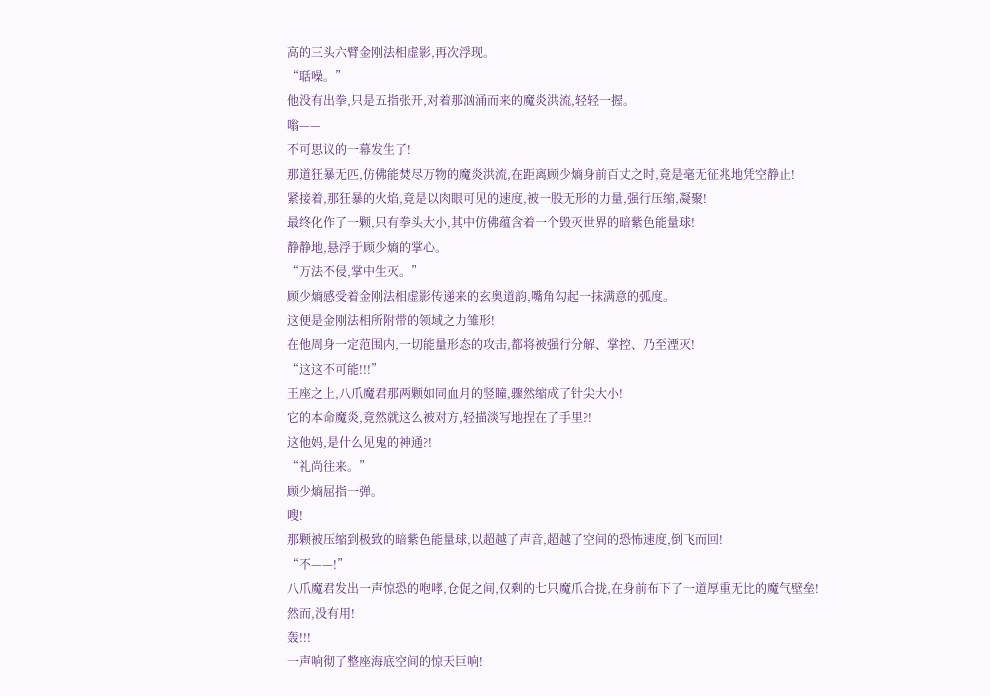高的三头六臂金刚法相虚影,再次浮现。
“聒噪。”
他没有出拳,只是五指张开,对着那汹涌而来的魔炎洪流,轻轻一握。
嗡——
不可思议的一幕发生了!
那道狂暴无匹,仿佛能焚尽万物的魔炎洪流,在距离顾少熵身前百丈之时,竟是毫无征兆地凭空静止!
紧接着,那狂暴的火焰,竟是以肉眼可见的速度,被一股无形的力量,强行压缩,凝聚!
最终化作了一颗,只有拳头大小,其中仿佛蕴含着一个毁灭世界的暗紫色能量球!
静静地,悬浮于顾少熵的掌心。
“万法不侵,掌中生灭。”
顾少熵感受着金刚法相虚影传递来的玄奥道韵,嘴角勾起一抹满意的弧度。
这便是金刚法相所附带的领域之力雏形!
在他周身一定范围内,一切能量形态的攻击,都将被强行分解、掌控、乃至湮灭!
“这这不可能!!!”
王座之上,八爪魔君那两颗如同血月的竖瞳,骤然缩成了针尖大小!
它的本命魔炎,竟然就这么被对方,轻描淡写地捏在了手里?!
这他妈,是什么见鬼的神通?!
“礼尚往来。”
顾少熵屈指一弹。
嗖!
那颗被压缩到极致的暗紫色能量球,以超越了声音,超越了空间的恐怖速度,倒飞而回!
“不——!”
八爪魔君发出一声惊恐的咆哮,仓促之间,仅剩的七只魔爪合拢,在身前布下了一道厚重无比的魔气壁垒!
然而,没有用!
轰!!!
一声响彻了整座海底空间的惊天巨响!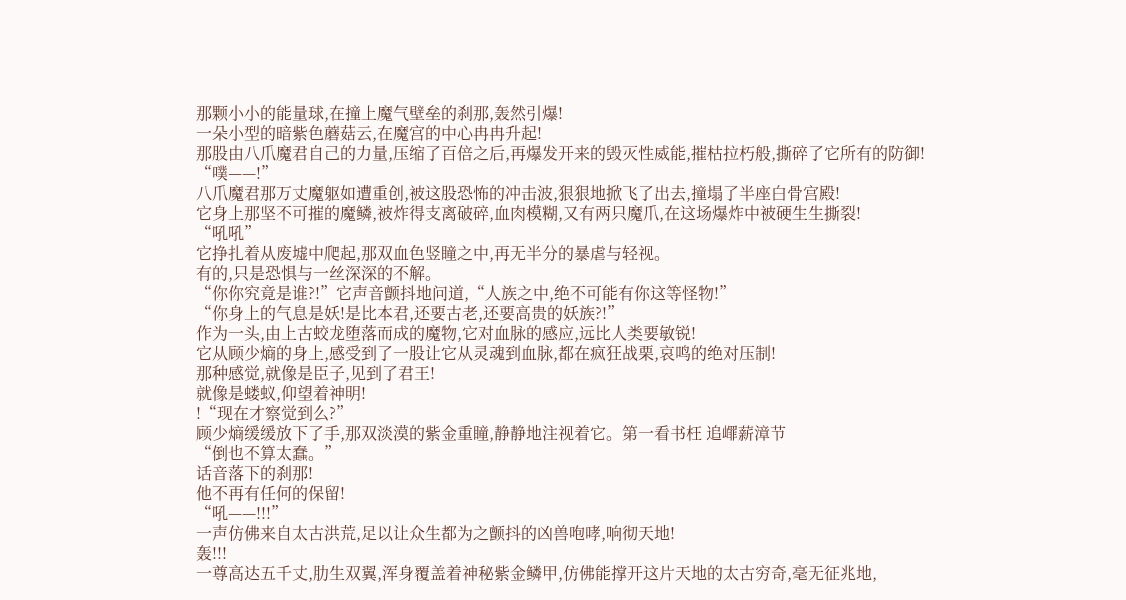那颗小小的能量球,在撞上魔气壁垒的刹那,轰然引爆!
一朵小型的暗紫色蘑菇云,在魔宫的中心冉冉升起!
那股由八爪魔君自己的力量,压缩了百倍之后,再爆发开来的毁灭性威能,摧枯拉朽般,撕碎了它所有的防御!
“噗——!”
八爪魔君那万丈魔躯如遭重创,被这股恐怖的冲击波,狠狠地掀飞了出去,撞塌了半座白骨宫殿!
它身上那坚不可摧的魔鳞,被炸得支离破碎,血肉模糊,又有两只魔爪,在这场爆炸中被硬生生撕裂!
“吼吼”
它挣扎着从废墟中爬起,那双血色竖瞳之中,再无半分的暴虐与轻视。
有的,只是恐惧与一丝深深的不解。
“你你究竟是谁?!”它声音颤抖地问道,“人族之中,绝不可能有你这等怪物!”
“你身上的气息是妖!是比本君,还要古老,还要高贵的妖族?!”
作为一头,由上古蛟龙堕落而成的魔物,它对血脉的感应,远比人类要敏锐!
它从顾少熵的身上,感受到了一股让它从灵魂到血脉,都在疯狂战栗,哀鸣的绝对压制!
那种感觉,就像是臣子,见到了君王!
就像是蝼蚁,仰望着神明!
!“现在才察觉到么?”
顾少熵缓缓放下了手,那双淡漠的紫金重瞳,静静地注视着它。第一看书枉 追嶵薪漳节
“倒也不算太蠢。”
话音落下的刹那!
他不再有任何的保留!
“吼——!!!”
一声仿佛来自太古洪荒,足以让众生都为之颤抖的凶兽咆哮,响彻天地!
轰!!!
一尊高达五千丈,肋生双翼,浑身覆盖着神秘紫金鳞甲,仿佛能撑开这片天地的太古穷奇,毫无征兆地,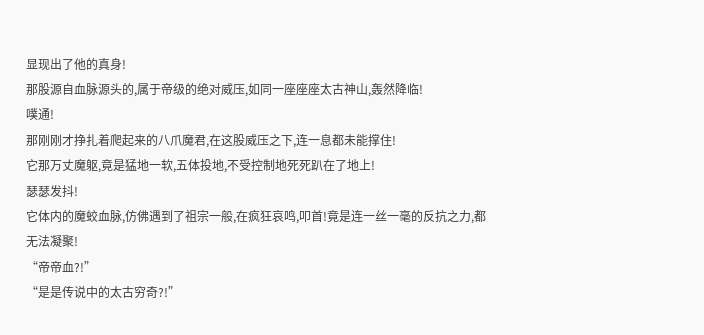显现出了他的真身!
那股源自血脉源头的,属于帝级的绝对威压,如同一座座座太古神山,轰然降临!
噗通!
那刚刚才挣扎着爬起来的八爪魔君,在这股威压之下,连一息都未能撑住!
它那万丈魔躯,竟是猛地一软,五体投地,不受控制地死死趴在了地上!
瑟瑟发抖!
它体内的魔蛟血脉,仿佛遇到了祖宗一般,在疯狂哀鸣,叩首!竟是连一丝一毫的反抗之力,都无法凝聚!
“帝帝血?!”
“是是传说中的太古穷奇?!”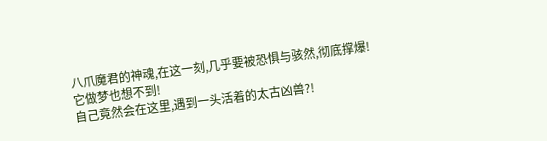八爪魔君的神魂,在这一刻,几乎要被恐惧与骇然,彻底撑爆!
它做梦也想不到!
自己竟然会在这里,遇到一头活着的太古凶兽?!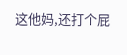这他妈,还打个屁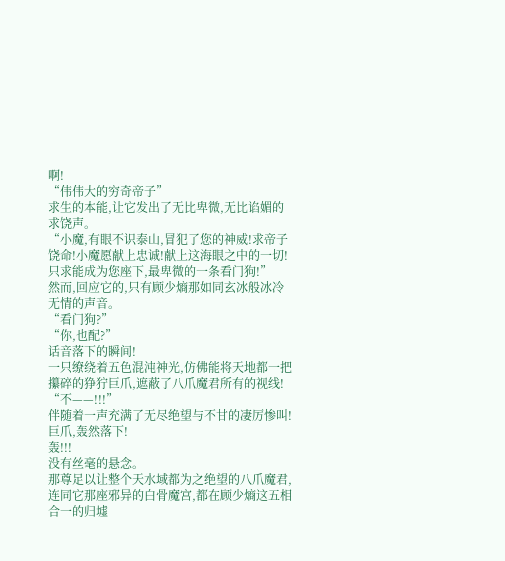啊!
“伟伟大的穷奇帝子”
求生的本能,让它发出了无比卑微,无比谄媚的求饶声。
“小魔,有眼不识泰山,冒犯了您的神威!求帝子饶命!小魔愿献上忠诚!献上这海眼之中的一切!只求能成为您座下,最卑微的一条看门狗!”
然而,回应它的,只有顾少熵那如同玄冰般冰冷无情的声音。
“看门狗?”
“你,也配?”
话音落下的瞬间!
一只缭绕着五色混沌神光,仿佛能将天地都一把攥碎的狰狞巨爪,遮蔽了八爪魔君所有的视线!
“不——!!!”
伴随着一声充满了无尽绝望与不甘的凄厉惨叫!
巨爪,轰然落下!
轰!!!
没有丝毫的悬念。
那尊足以让整个天水域都为之绝望的八爪魔君,连同它那座邪异的白骨魔宫,都在顾少熵这五相合一的归墟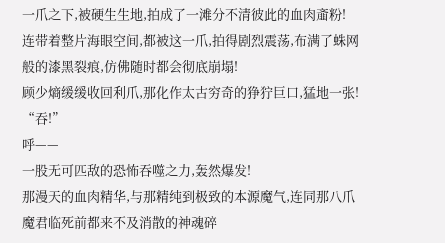一爪之下,被硬生生地,拍成了一滩分不清彼此的血肉齑粉!
连带着整片海眼空间,都被这一爪,拍得剧烈震荡,布满了蛛网般的漆黑裂痕,仿佛随时都会彻底崩塌!
顾少熵缓缓收回利爪,那化作太古穷奇的狰狞巨口,猛地一张!
“吞!”
呼——
一股无可匹敌的恐怖吞噬之力,轰然爆发!
那漫天的血肉精华,与那精纯到极致的本源魔气,连同那八爪魔君临死前都来不及消散的神魂碎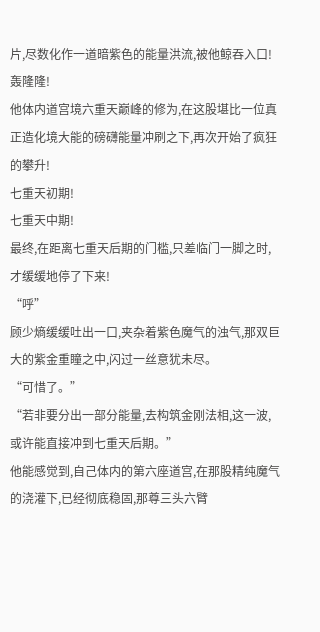片,尽数化作一道暗紫色的能量洪流,被他鲸吞入口!
轰隆隆!
他体内道宫境六重天巅峰的修为,在这股堪比一位真正造化境大能的磅礴能量冲刷之下,再次开始了疯狂的攀升!
七重天初期!
七重天中期!
最终,在距离七重天后期的门槛,只差临门一脚之时,才缓缓地停了下来!
“呼”
顾少熵缓缓吐出一口,夹杂着紫色魔气的浊气,那双巨大的紫金重瞳之中,闪过一丝意犹未尽。
“可惜了。”
“若非要分出一部分能量,去构筑金刚法相,这一波,或许能直接冲到七重天后期。”
他能感觉到,自己体内的第六座道宫,在那股精纯魔气的浇灌下,已经彻底稳固,那尊三头六臂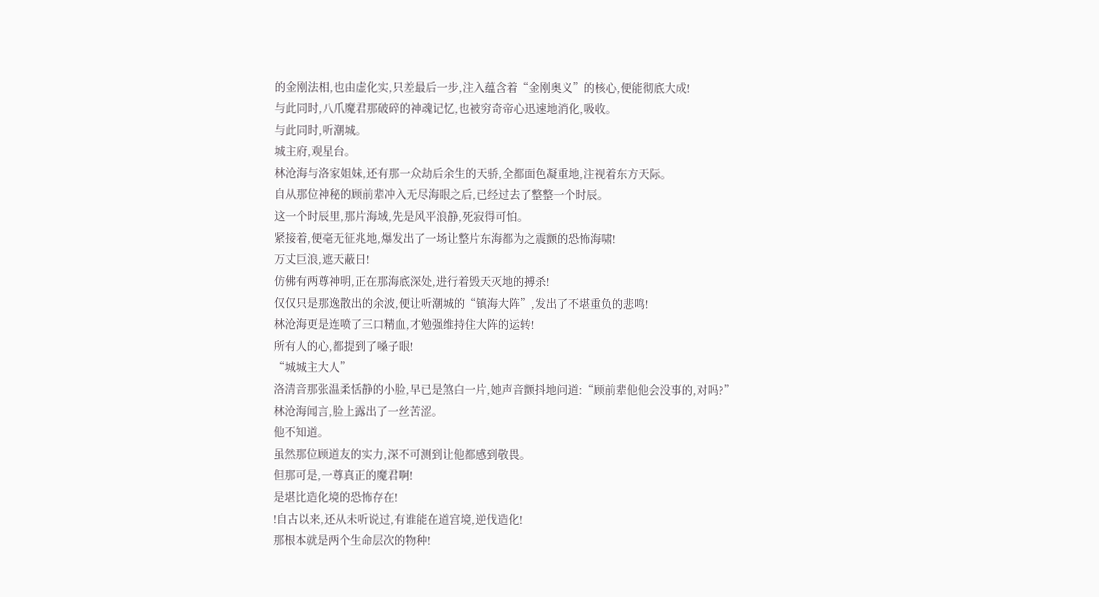的金刚法相,也由虚化实,只差最后一步,注入蕴含着“金刚奥义”的核心,便能彻底大成!
与此同时,八爪魔君那破碎的神魂记忆,也被穷奇帝心迅速地消化,吸收。
与此同时,听潮城。
城主府,观星台。
林沧海与洛家姐妹,还有那一众劫后余生的天骄,全都面色凝重地,注视着东方天际。
自从那位神秘的顾前辈冲入无尽海眼之后,已经过去了整整一个时辰。
这一个时辰里,那片海域,先是风平浪静,死寂得可怕。
紧接着,便毫无征兆地,爆发出了一场让整片东海都为之震颤的恐怖海啸!
万丈巨浪,遮天蔽日!
仿佛有两尊神明,正在那海底深处,进行着毁天灭地的搏杀!
仅仅只是那逸散出的余波,便让听潮城的“镇海大阵”,发出了不堪重负的悲鸣!
林沧海更是连喷了三口精血,才勉强维持住大阵的运转!
所有人的心,都提到了嗓子眼!
“城城主大人”
洛清音那张温柔恬静的小脸,早已是煞白一片,她声音颤抖地问道:“顾前辈他他会没事的,对吗?”
林沧海闻言,脸上露出了一丝苦涩。
他不知道。
虽然那位顾道友的实力,深不可测到让他都感到敬畏。
但那可是,一尊真正的魔君啊!
是堪比造化境的恐怖存在!
!自古以来,还从未听说过,有谁能在道宫境,逆伐造化!
那根本就是两个生命层次的物种!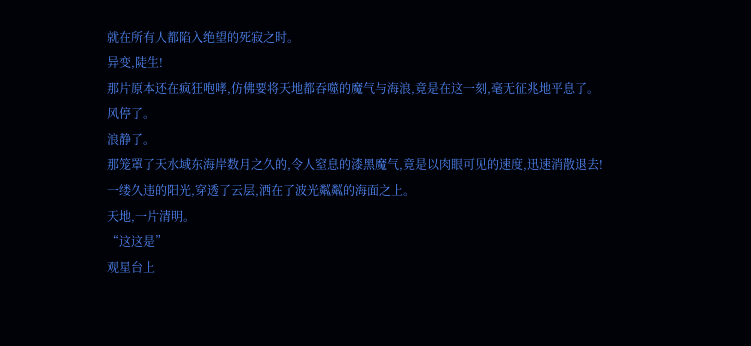就在所有人都陷入绝望的死寂之时。
异变,陡生!
那片原本还在疯狂咆哮,仿佛要将天地都吞噬的魔气与海浪,竟是在这一刻,毫无征兆地平息了。
风停了。
浪静了。
那笼罩了天水域东海岸数月之久的,令人窒息的漆黑魔气,竟是以肉眼可见的速度,迅速消散退去!
一缕久违的阳光,穿透了云层,洒在了波光粼粼的海面之上。
天地,一片清明。
“这这是”
观星台上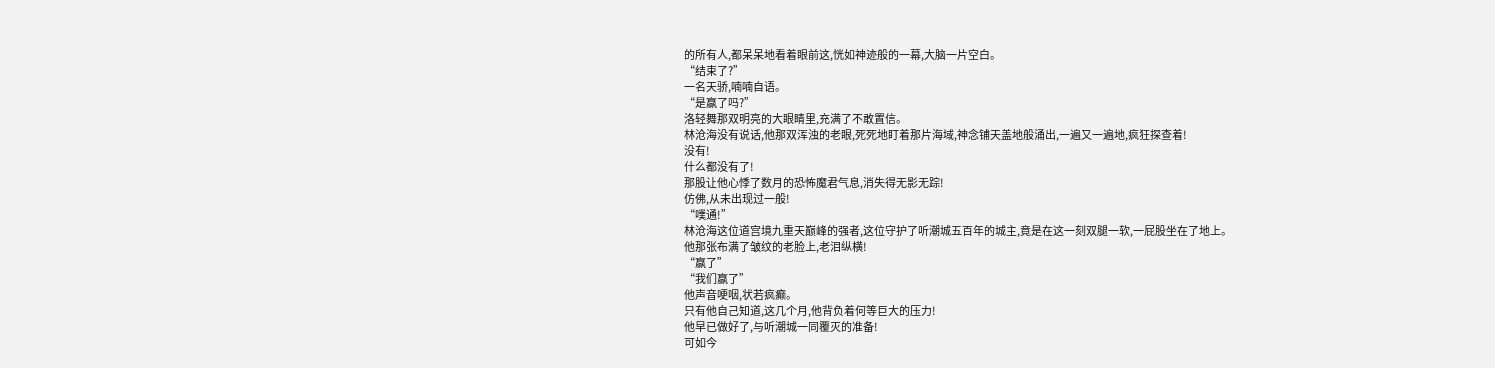的所有人,都呆呆地看着眼前这,恍如神迹般的一幕,大脑一片空白。
“结束了?”
一名天骄,喃喃自语。
“是赢了吗?”
洛轻舞那双明亮的大眼睛里,充满了不敢置信。
林沧海没有说话,他那双浑浊的老眼,死死地盯着那片海域,神念铺天盖地般涌出,一遍又一遍地,疯狂探查着!
没有!
什么都没有了!
那股让他心悸了数月的恐怖魔君气息,消失得无影无踪!
仿佛,从未出现过一般!
“噗通!”
林沧海这位道宫境九重天巅峰的强者,这位守护了听潮城五百年的城主,竟是在这一刻双腿一软,一屁股坐在了地上。
他那张布满了皱纹的老脸上,老泪纵横!
“赢了”
“我们赢了”
他声音哽咽,状若疯癫。
只有他自己知道,这几个月,他背负着何等巨大的压力!
他早已做好了,与听潮城一同覆灭的准备!
可如今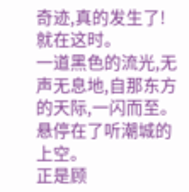奇迹,真的发生了!
就在这时。
一道黑色的流光,无声无息地,自那东方的天际,一闪而至。
悬停在了听潮城的上空。
正是顾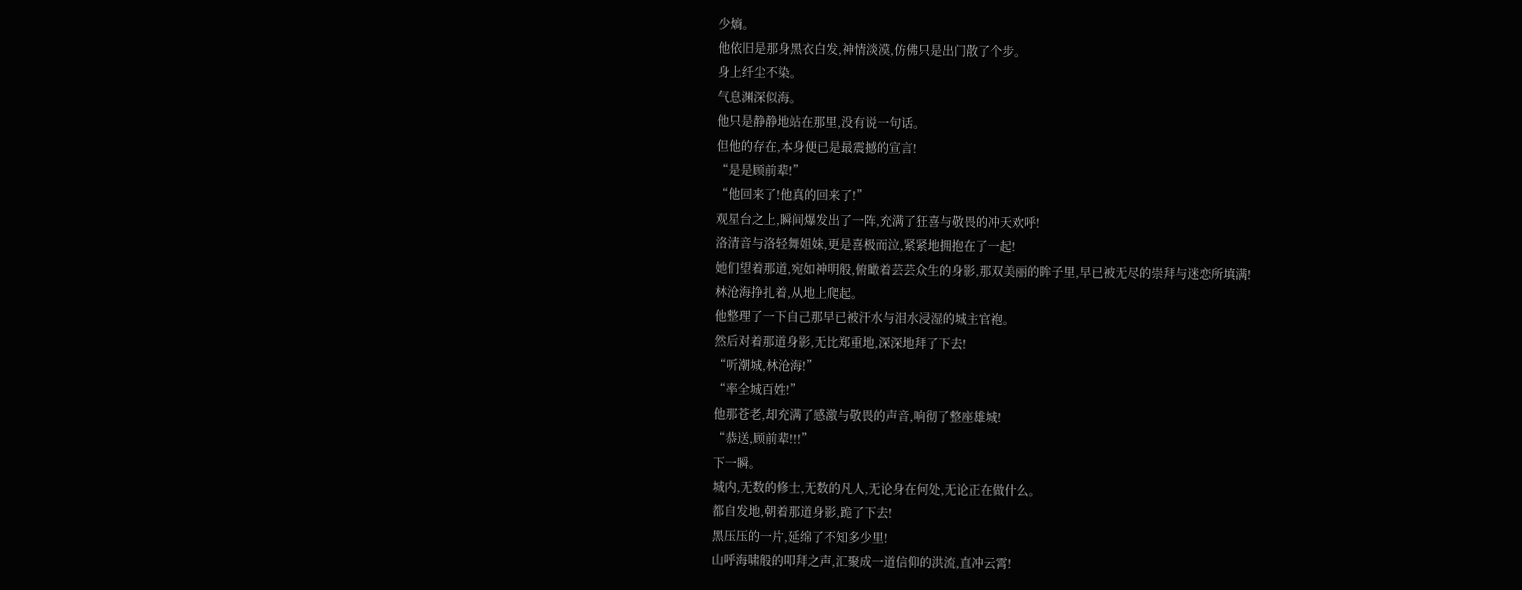少熵。
他依旧是那身黑衣白发,神情淡漠,仿佛只是出门散了个步。
身上纤尘不染。
气息渊深似海。
他只是静静地站在那里,没有说一句话。
但他的存在,本身便已是最震撼的宣言!
“是是顾前辈!”
“他回来了!他真的回来了!”
观星台之上,瞬间爆发出了一阵,充满了狂喜与敬畏的冲天欢呼!
洛清音与洛轻舞姐妹,更是喜极而泣,紧紧地拥抱在了一起!
她们望着那道,宛如神明般,俯瞰着芸芸众生的身影,那双美丽的眸子里,早已被无尽的崇拜与迷恋所填满!
林沧海挣扎着,从地上爬起。
他整理了一下自己那早已被汗水与泪水浸湿的城主官袍。
然后对着那道身影,无比郑重地,深深地拜了下去!
“听潮城,林沧海!”
“率全城百姓!”
他那苍老,却充满了感激与敬畏的声音,响彻了整座雄城!
“恭送,顾前辈!!!”
下一瞬。
城内,无数的修士,无数的凡人,无论身在何处,无论正在做什么。
都自发地,朝着那道身影,跪了下去!
黑压压的一片,延绵了不知多少里!
山呼海啸般的叩拜之声,汇聚成一道信仰的洪流,直冲云霄!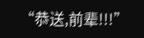“恭送,前辈!!!”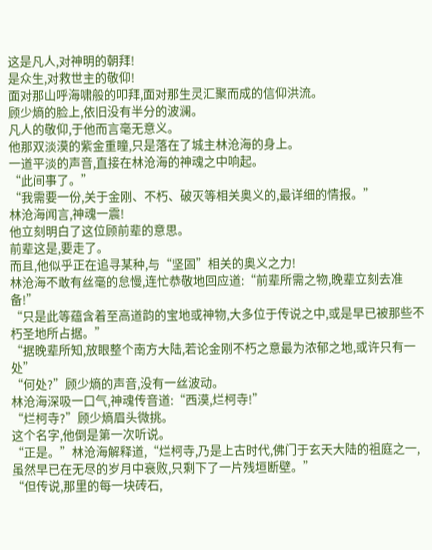这是凡人,对神明的朝拜!
是众生,对救世主的敬仰!
面对那山呼海啸般的叩拜,面对那生灵汇聚而成的信仰洪流。
顾少熵的脸上,依旧没有半分的波澜。
凡人的敬仰,于他而言毫无意义。
他那双淡漠的紫金重瞳,只是落在了城主林沧海的身上。
一道平淡的声音,直接在林沧海的神魂之中响起。
“此间事了。”
“我需要一份,关于金刚、不朽、破灭等相关奥义的,最详细的情报。”
林沧海闻言,神魂一震!
他立刻明白了这位顾前辈的意思。
前辈这是,要走了。
而且,他似乎正在追寻某种,与“坚固”相关的奥义之力!
林沧海不敢有丝毫的怠慢,连忙恭敬地回应道:“前辈所需之物,晚辈立刻去准备!”
“只是此等蕴含着至高道韵的宝地或神物,大多位于传说之中,或是早已被那些不朽圣地所占据。”
“据晚辈所知,放眼整个南方大陆,若论金刚不朽之意最为浓郁之地,或许只有一处”
“何处?”顾少熵的声音,没有一丝波动。
林沧海深吸一口气,神魂传音道:“西漠,烂柯寺!”
“烂柯寺?”顾少熵眉头微挑。
这个名字,他倒是第一次听说。
“正是。”林沧海解释道,“烂柯寺,乃是上古时代,佛门于玄天大陆的祖庭之一,虽然早已在无尽的岁月中衰败,只剩下了一片残垣断壁。”
“但传说,那里的每一块砖石,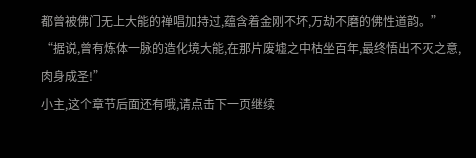都曾被佛门无上大能的禅唱加持过,蕴含着金刚不坏,万劫不磨的佛性道韵。”
“据说,曾有炼体一脉的造化境大能,在那片废墟之中枯坐百年,最终悟出不灭之意,肉身成圣!”
小主,这个章节后面还有哦,请点击下一页继续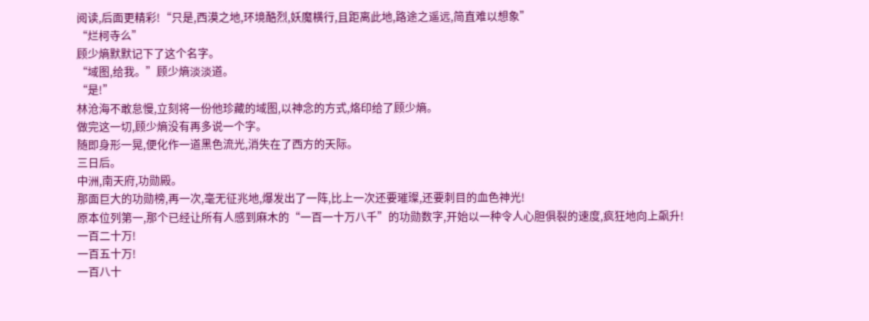阅读,后面更精彩!“只是,西漠之地,环境酷烈,妖魔横行,且距离此地,路途之遥远,简直难以想象”
“烂柯寺么”
顾少熵默默记下了这个名字。
“域图,给我。”顾少熵淡淡道。
“是!”
林沧海不敢怠慢,立刻将一份他珍藏的域图,以神念的方式,烙印给了顾少熵。
做完这一切,顾少熵没有再多说一个字。
随即身形一晃,便化作一道黑色流光,消失在了西方的天际。
三日后。
中洲,南天府,功勋殿。
那面巨大的功勋榜,再一次,毫无征兆地,爆发出了一阵,比上一次还要璀璨,还要刺目的血色神光!
原本位列第一,那个已经让所有人感到麻木的“一百一十万八千”的功勋数字,开始以一种令人心胆俱裂的速度,疯狂地向上飙升!
一百二十万!
一百五十万!
一百八十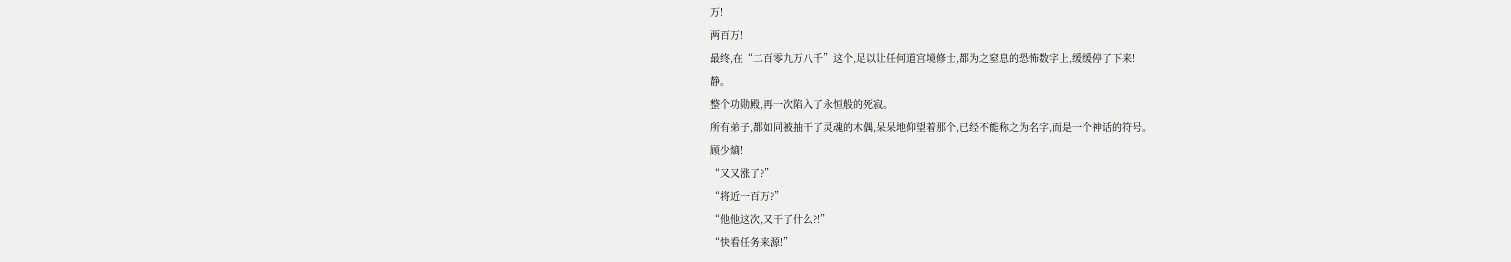万!
两百万!
最终,在“二百零九万八千”这个,足以让任何道宫境修士,都为之窒息的恐怖数字上,缓缓停了下来!
静。
整个功勋殿,再一次陷入了永恒般的死寂。
所有弟子,都如同被抽干了灵魂的木偶,呆呆地仰望着那个,已经不能称之为名字,而是一个神话的符号。
顾少熵!
“又又涨了?”
“将近一百万?”
“他他这次,又干了什么?!”
“快看任务来源!”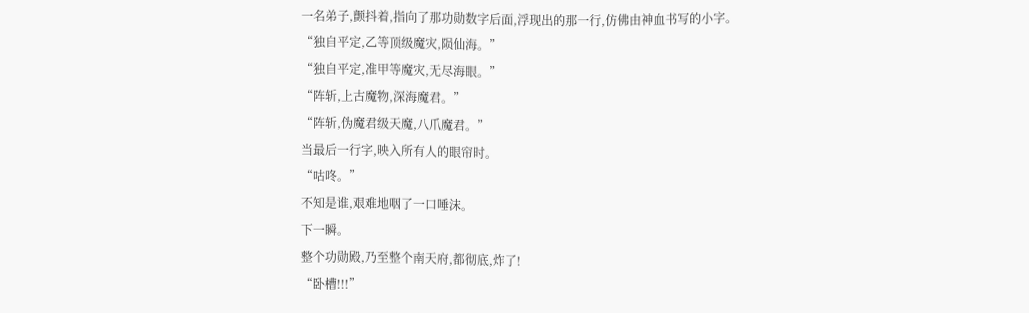一名弟子,颤抖着,指向了那功勋数字后面,浮现出的那一行,仿佛由神血书写的小字。
“独自平定,乙等顶级魔灾,陨仙海。”
“独自平定,准甲等魔灾,无尽海眼。”
“阵斩,上古魔物,深海魔君。”
“阵斩,伪魔君级天魔,八爪魔君。”
当最后一行字,映入所有人的眼帘时。
“咕咚。”
不知是谁,艰难地咽了一口唾沫。
下一瞬。
整个功勋殿,乃至整个南天府,都彻底,炸了!
“卧槽!!!”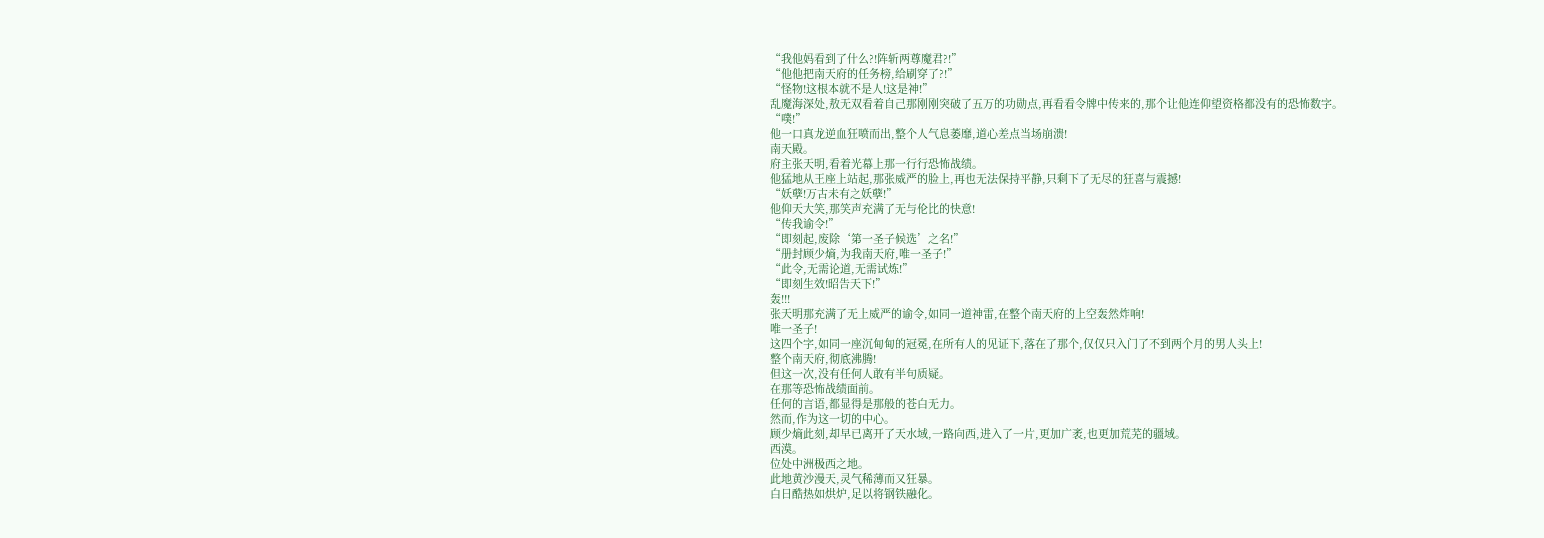“我他妈看到了什么?!阵斩两尊魔君?!”
“他他把南天府的任务榜,给刷穿了?!”
“怪物!这根本就不是人!这是神!”
乱魔海深处,敖无双看着自己那刚刚突破了五万的功勋点,再看看令牌中传来的,那个让他连仰望资格都没有的恐怖数字。
“噗!”
他一口真龙逆血狂喷而出,整个人气息萎靡,道心差点当场崩溃!
南天殿。
府主张天明,看着光幕上那一行行恐怖战绩。
他猛地从王座上站起,那张威严的脸上,再也无法保持平静,只剩下了无尽的狂喜与震撼!
“妖孽!万古未有之妖孽!”
他仰天大笑,那笑声充满了无与伦比的快意!
“传我谕令!”
“即刻起,废除‘第一圣子候选’之名!”
“册封顾少熵,为我南天府,唯一圣子!”
“此令,无需论道,无需试炼!”
“即刻生效!昭告天下!”
轰!!!
张天明那充满了无上威严的谕令,如同一道神雷,在整个南天府的上空轰然炸响!
唯一圣子!
这四个字,如同一座沉甸甸的冠冕,在所有人的见证下,落在了那个,仅仅只入门了不到两个月的男人头上!
整个南天府,彻底沸腾!
但这一次,没有任何人敢有半句质疑。
在那等恐怖战绩面前。
任何的言语,都显得是那般的苍白无力。
然而,作为这一切的中心。
顾少熵此刻,却早已离开了天水域,一路向西,进入了一片,更加广袤,也更加荒芜的疆域。
西漠。
位处中洲极西之地。
此地黄沙漫天,灵气稀薄而又狂暴。
白日酷热如烘炉,足以将钢铁融化。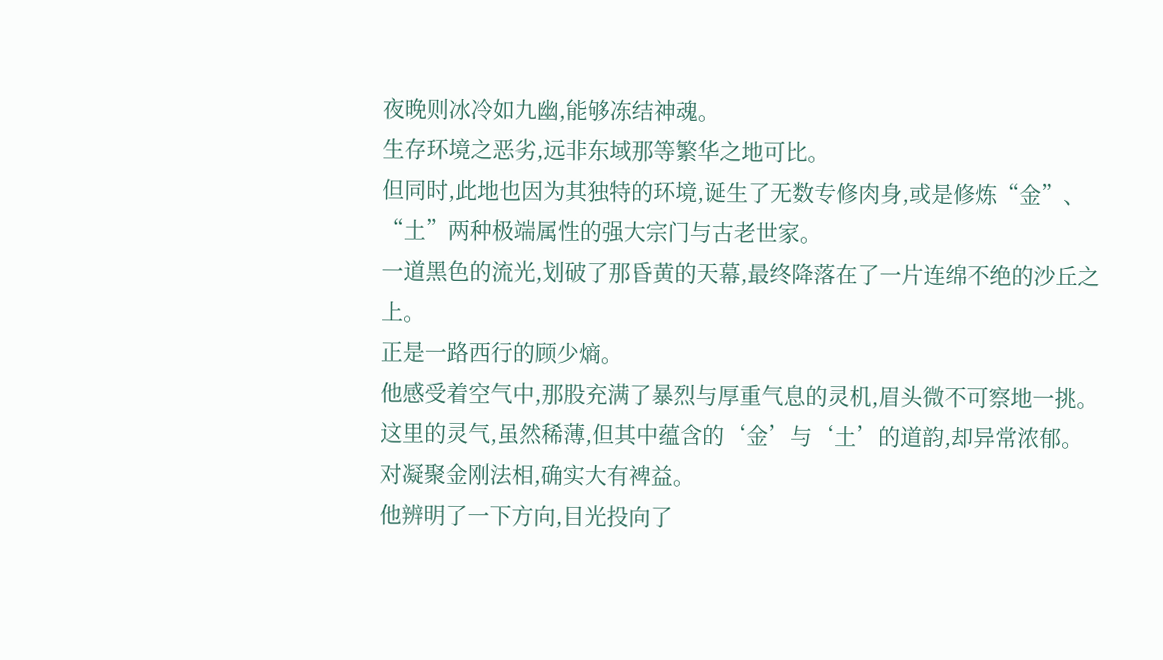夜晚则冰冷如九幽,能够冻结神魂。
生存环境之恶劣,远非东域那等繁华之地可比。
但同时,此地也因为其独特的环境,诞生了无数专修肉身,或是修炼“金”、“土”两种极端属性的强大宗门与古老世家。
一道黑色的流光,划破了那昏黄的天幕,最终降落在了一片连绵不绝的沙丘之上。
正是一路西行的顾少熵。
他感受着空气中,那股充满了暴烈与厚重气息的灵机,眉头微不可察地一挑。
这里的灵气,虽然稀薄,但其中蕴含的‘金’与‘土’的道韵,却异常浓郁。
对凝聚金刚法相,确实大有裨益。
他辨明了一下方向,目光投向了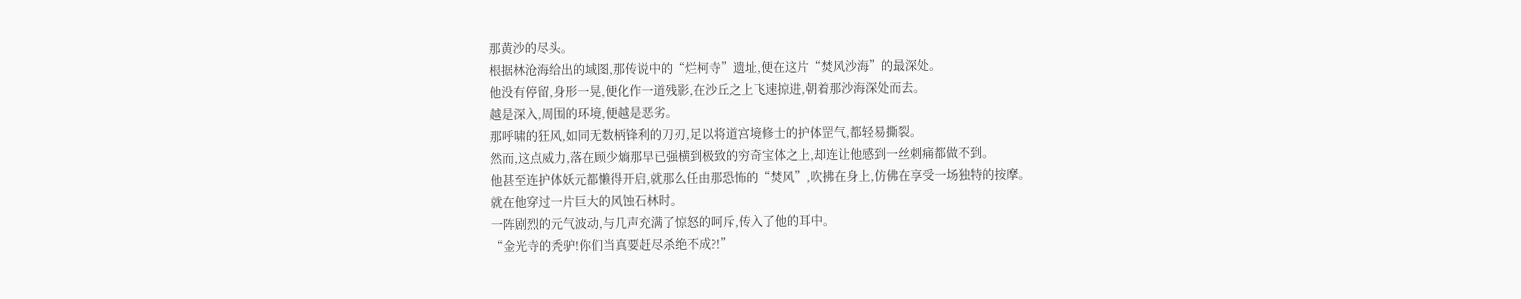那黄沙的尽头。
根据林沧海给出的域图,那传说中的“烂柯寺”遗址,便在这片“焚风沙海”的最深处。
他没有停留,身形一晃,便化作一道残影,在沙丘之上飞速掠进,朝着那沙海深处而去。
越是深入,周围的环境,便越是恶劣。
那呼啸的狂风,如同无数柄锋利的刀刃,足以将道宫境修士的护体罡气,都轻易撕裂。
然而,这点威力,落在顾少熵那早已强横到极致的穷奇宝体之上,却连让他感到一丝刺痛都做不到。
他甚至连护体妖元都懒得开启,就那么任由那恐怖的“焚风”,吹拂在身上,仿佛在享受一场独特的按摩。
就在他穿过一片巨大的风蚀石林时。
一阵剧烈的元气波动,与几声充满了惊怒的呵斥,传入了他的耳中。
“金光寺的秃驴!你们当真要赶尽杀绝不成?!”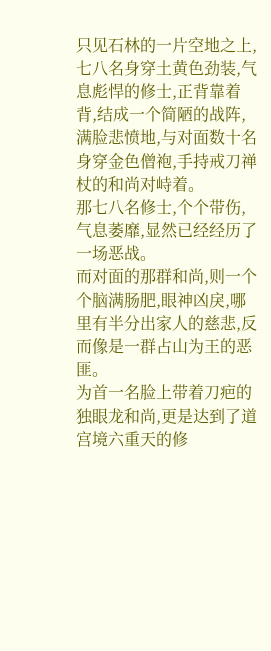只见石林的一片空地之上,七八名身穿土黄色劲装,气息彪悍的修士,正背靠着背,结成一个简陋的战阵,满脸悲愤地,与对面数十名身穿金色僧袍,手持戒刀禅杖的和尚对峙着。
那七八名修士,个个带伤,气息萎靡,显然已经经历了一场恶战。
而对面的那群和尚,则一个个脑满肠肥,眼神凶戾,哪里有半分出家人的慈悲,反而像是一群占山为王的恶匪。
为首一名脸上带着刀疤的独眼龙和尚,更是达到了道宫境六重天的修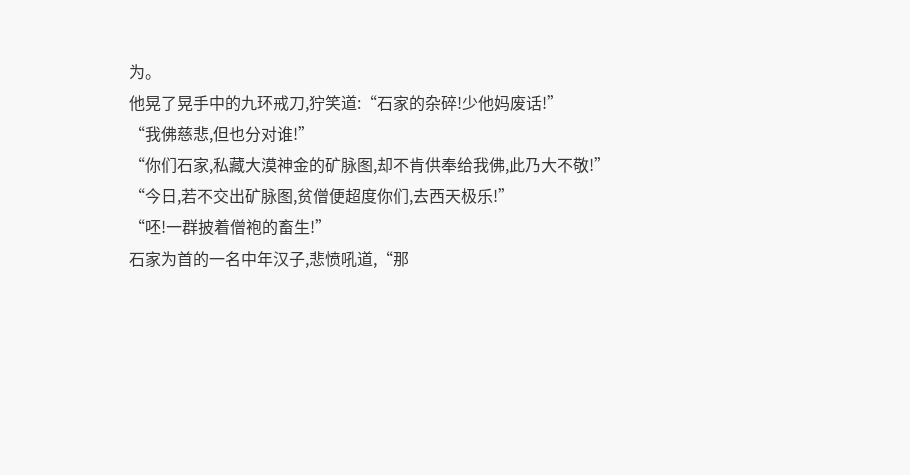为。
他晃了晃手中的九环戒刀,狞笑道:“石家的杂碎!少他妈废话!”
“我佛慈悲,但也分对谁!”
“你们石家,私藏大漠神金的矿脉图,却不肯供奉给我佛,此乃大不敬!”
“今日,若不交出矿脉图,贫僧便超度你们,去西天极乐!”
“呸!一群披着僧袍的畜生!”
石家为首的一名中年汉子,悲愤吼道,“那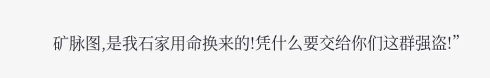矿脉图,是我石家用命换来的!凭什么要交给你们这群强盗!”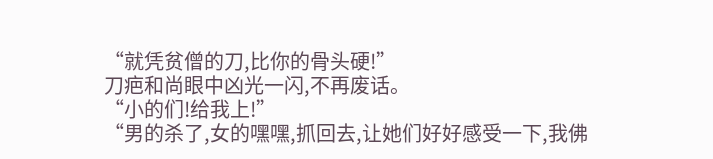“就凭贫僧的刀,比你的骨头硬!”
刀疤和尚眼中凶光一闪,不再废话。
“小的们!给我上!”
“男的杀了,女的嘿嘿,抓回去,让她们好好感受一下,我佛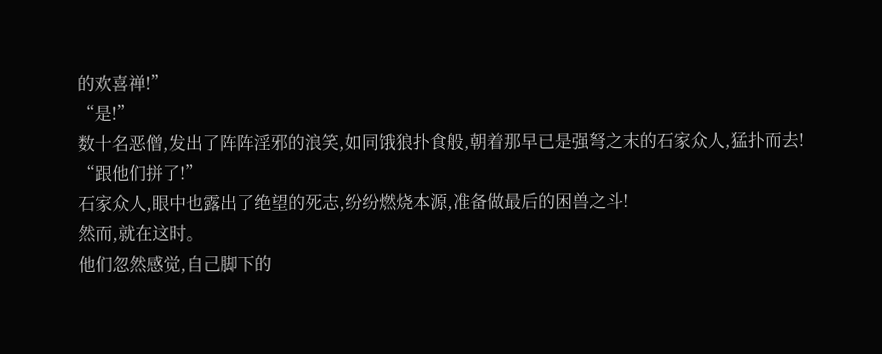的欢喜禅!”
“是!”
数十名恶僧,发出了阵阵淫邪的浪笑,如同饿狼扑食般,朝着那早已是强弩之末的石家众人,猛扑而去!
“跟他们拼了!”
石家众人,眼中也露出了绝望的死志,纷纷燃烧本源,准备做最后的困兽之斗!
然而,就在这时。
他们忽然感觉,自己脚下的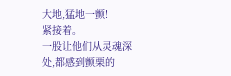大地,猛地一颤!
紧接着。
一股让他们从灵魂深处,都感到颤栗的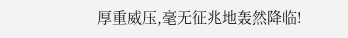厚重威压,毫无征兆地轰然降临!